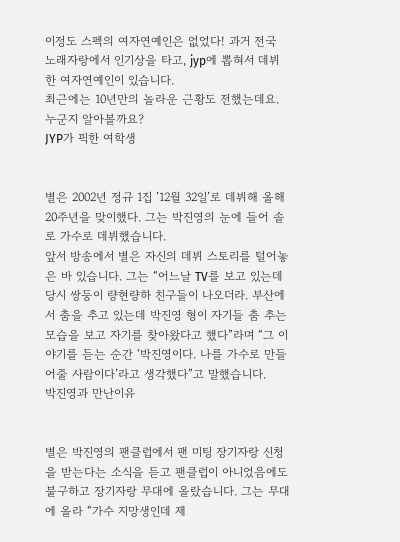이정도 스펙의 여자연예인은 없었다! 과거 전국 노래자랑에서 인기상을 타고, jyp에 뽑혀서 데뷔한 여자연예인이 있습니다.
최근에는 10년만의 놀라운 근황도 전했는데요. 누군지 알아볼까요?
JYP가 픽한 여학생


별은 2002년 정규 1집 ’12월 32일’로 데뷔해 올해 20주년을 맞이했다. 그는 박진영의 눈에 들어 솔로 가수로 데뷔했습니다.
앞서 방송에서 별은 자신의 데뷔 스토리를 털어놓은 바 있습니다. 그는 “어느날 TV를 보고 있는데 당시 쌍둥이 량현량하 친구들이 나오더라. 부산에서 춤을 추고 있는데 박진영 형이 자기들 춤 추는 모습을 보고 자기를 찾아왔다고 했다”라며 “그 이야기를 듣는 순간 ‘박진영이다. 나를 가수로 만들어줄 사람이다’라고 생각했다”고 말했습니다.
박진영과 만난이유


별은 박진영의 팬클럽에서 팬 미팅 장기자랑 신청을 받는다는 소식을 듣고 팬클럽이 아니었음에도 불구하고 장기자랑 무대에 올랐습니다. 그는 무대에 올라 “가수 지망생인데 제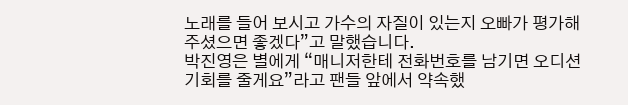노래를 들어 보시고 가수의 자질이 있는지 오빠가 평가해주셨으면 좋겠다”고 말했습니다.
박진영은 별에게 “매니저한테 전화번호를 남기면 오디션 기회를 줄게요”라고 팬들 앞에서 약속했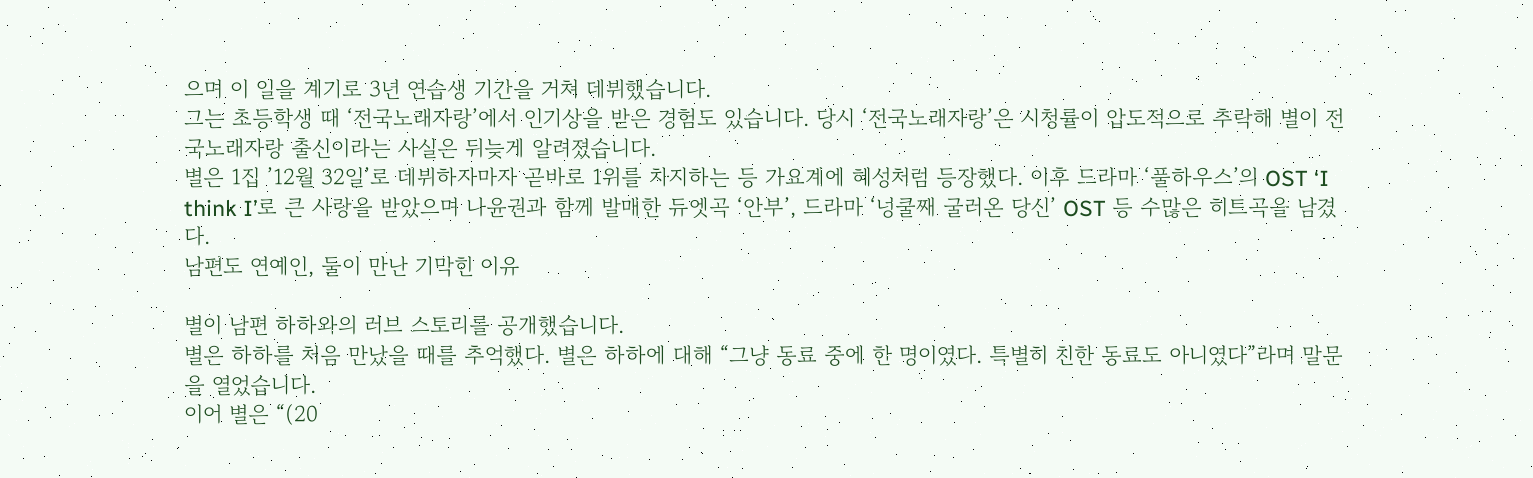으며 이 일을 계기로 3년 연습생 기간을 거쳐 데뷔했습니다.
그는 초등학생 때 ‘전국노래자랑’에서 인기상을 받은 경험도 있습니다. 당시 ‘전국노래자랑’은 시청률이 압도적으로 추락해 별이 전국노래자랑 출신이라는 사실은 뒤늦게 알려졌습니다.
별은 1집 ’12월 32일’로 데뷔하자마자 곧바로 1위를 차지하는 등 가요계에 혜성처럼 등장했다. 이후 드라마 ‘풀하우스’의 OST ‘I think I’로 큰 사랑을 받았으며 나윤권과 함께 발매한 듀엣곡 ‘안부’, 드라마 ‘넝쿨째 굴러온 당신’ OST 등 수많은 히트곡을 남겼다.
남편도 연예인, 둘이 만난 기막힌 이유

별이 남편 하하와의 러브 스토리를 공개했습니다.
별은 하하를 처음 만났을 때를 추억했다. 별은 하하에 대해 “그냥 동료 중에 한 명이였다. 특별히 친한 동료도 아니였다”라며 말문을 열었습니다.
이어 별은 “(20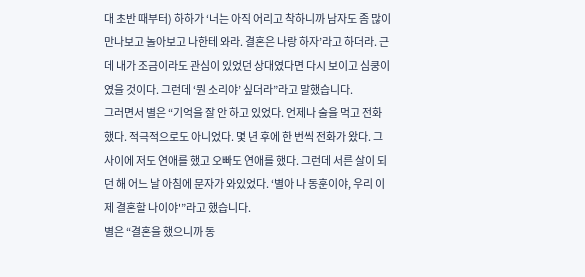대 초반 때부터) 하하가 ‘너는 아직 어리고 착하니까 남자도 좀 많이 만나보고 놀아보고 나한테 와라. 결혼은 나랑 하자’라고 하더라. 근데 내가 조금이라도 관심이 있었던 상대였다면 다시 보이고 심쿵이였을 것이다. 그런데 ‘뭔 소리야’ 싶더라”라고 말했습니다.
그러면서 별은 “기억을 잘 안 하고 있었다. 언제나 술을 먹고 전화했다. 적극적으로도 아니었다. 몇 년 후에 한 번씩 전화가 왔다. 그 사이에 저도 연애를 했고 오빠도 연애를 했다. 그런데 서른 살이 되던 해 어느 날 아침에 문자가 와있었다. ‘별아 나 동훈이야, 우리 이제 결혼할 나이야'”라고 했습니다.
별은 “결혼을 했으니까 동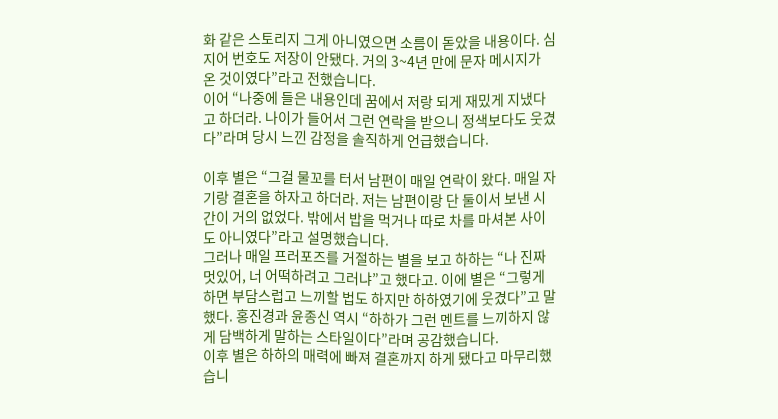화 같은 스토리지 그게 아니였으면 소름이 돋았을 내용이다. 심지어 번호도 저장이 안됐다. 거의 3~4년 만에 문자 메시지가 온 것이였다”라고 전했습니다.
이어 “나중에 들은 내용인데 꿈에서 저랑 되게 재밌게 지냈다고 하더라. 나이가 들어서 그런 연락을 받으니 정색보다도 웃겼다”라며 당시 느낀 감정을 솔직하게 언급했습니다.

이후 별은 “그걸 물꼬를 터서 남편이 매일 연락이 왔다. 매일 자기랑 결혼을 하자고 하더라. 저는 남편이랑 단 둘이서 보낸 시간이 거의 없었다. 밖에서 밥을 먹거나 따로 차를 마셔본 사이도 아니였다”라고 설명했습니다.
그러나 매일 프러포즈를 거절하는 별을 보고 하하는 “나 진짜 멋있어, 너 어떡하려고 그러냐”고 했다고. 이에 별은 “그렇게 하면 부담스럽고 느끼할 법도 하지만 하하였기에 웃겼다”고 말했다. 홍진경과 윤종신 역시 “하하가 그런 멘트를 느끼하지 않게 담백하게 말하는 스타일이다”라며 공감했습니다.
이후 별은 하하의 매력에 빠져 결혼까지 하게 됐다고 마무리했습니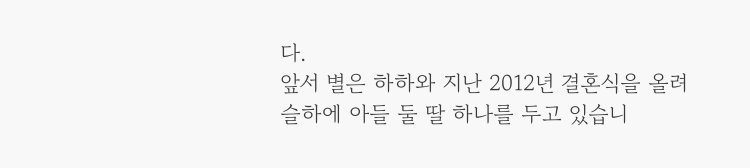다.
앞서 별은 하하와 지난 2012년 결혼식을 올려 슬하에 아들 둘 딸 하나를 두고 있습니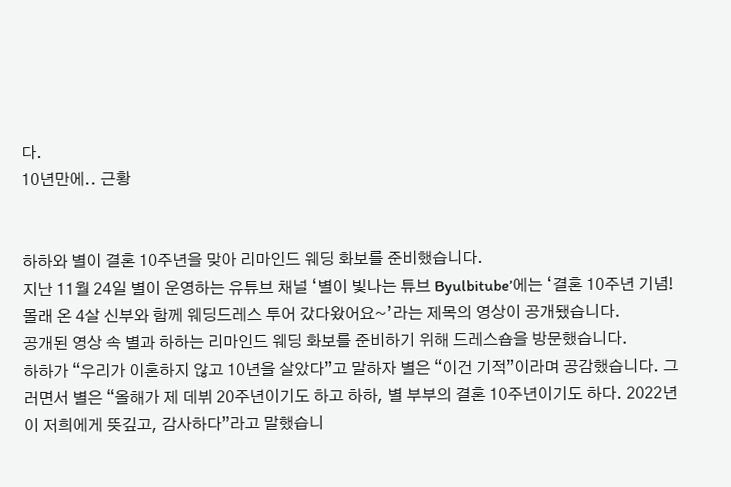다.
10년만에.. 근황


하하와 별이 결혼 10주년을 맞아 리마인드 웨딩 화보를 준비했습니다.
지난 11월 24일 별이 운영하는 유튜브 채널 ‘별이 빛나는 튜브 Byulbitube’에는 ‘결혼 10주년 기념! 몰래 온 4살 신부와 함께 웨딩드레스 투어 갔다왔어요~’라는 제목의 영상이 공개됐습니다.
공개된 영상 속 별과 하하는 리마인드 웨딩 화보를 준비하기 위해 드레스숍을 방문했습니다.
하하가 “우리가 이혼하지 않고 10년을 살았다”고 말하자 별은 “이건 기적”이라며 공감했습니다. 그러면서 별은 “올해가 제 데뷔 20주년이기도 하고 하하, 별 부부의 결혼 10주년이기도 하다. 2022년이 저희에게 뜻깊고, 감사하다”라고 말했습니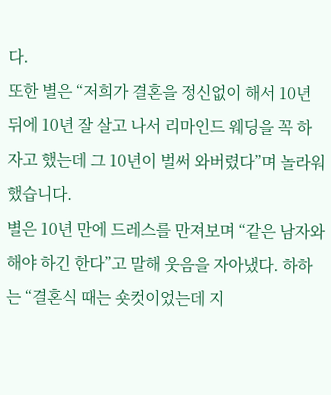다.
또한 별은 “저희가 결혼을 정신없이 해서 10년 뒤에 10년 잘 살고 나서 리마인드 웨딩을 꼭 하자고 했는데 그 10년이 벌써 와버렸다”며 놀라워했습니다.
별은 10년 만에 드레스를 만져보며 “같은 남자와 해야 하긴 한다”고 말해 웃음을 자아냈다. 하하는 “결혼식 때는 숏컷이었는데 지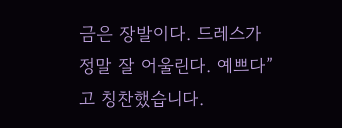금은 장발이다. 드레스가 정말 잘 어울린다. 예쁘다”고 칭찬했습니다.